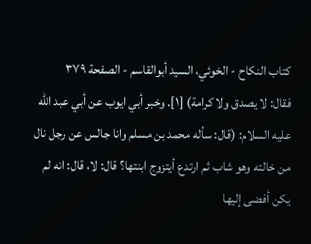كتاب النكاح - الخوئي، السيد أبوالقاسم - الصفحة ٣٧٩
فقال: لا يصدق ولا كرامة) [١]. وخبر أبي ايوب عن أبي عبد الله عليه السلام: (قال: سأله محمد بن مسلم وانا جالس عن رجل نال من خالته وهو شاب ثم ارتدع أيتزوج ابنتها؟ قال: لا، قال: انه لم يكن أفضى إليها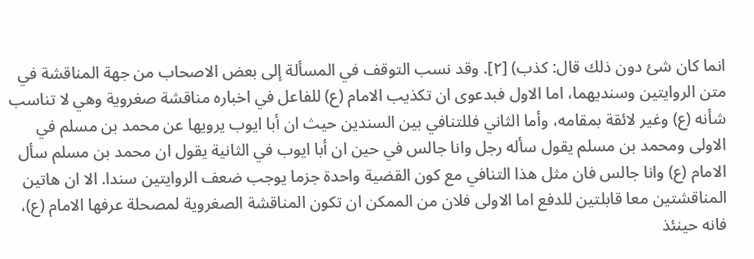انما كان شئ دون ذلك قال: كذب) [٢]. وقد نسب التوقف في المسألة إلى بعض الاصحاب من جهة المناقشة في متن الروايتين وسنديهما، اما الاول فبدعوى ان تكذيب الامام (ع) للفاعل في اخباره مناقشة صغروية وهي لا تناسب شأنه (ع) وغير لائقة بمقامه، وأما الثاني فللتنافي بين السندين حيث ان أبا ايوب يرويها عن محمد بن مسلم في الاولى ومحمد بن مسلم يقول سأله رجل وانا جالس في حين ان أبا ايوب في الثانية يقول ان محمد بن مسلم سأل الامام (ع) وانا جالس فان مثل هذا التنافي مع كون القضية واحدة جزما يوجب ضعف الروايتين سندا. الا ان هاتين المناقشتين معا قابلتين للدفع اما الاولى فلان من الممكن ان تكون المناقشة الصغروية لمصحلة عرفها الامام (ع)، فانه حينئذ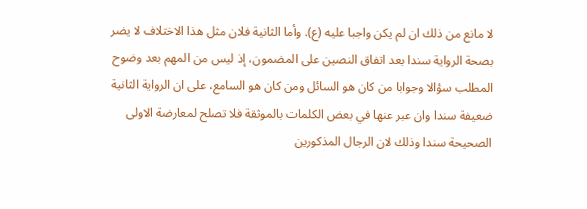لا مانع من ذلك ان لم يكن واجبا عليه (ع). وأما الثانية فلان مثل هذا الاختلاف لا يضر بصحة الرواية سندا بعد اتفاق النصين على المضمون، إذ ليس من المهم بعد وضوح المطلب سؤالا وجوابا من كان هو السائل ومن كان هو السامع، على ان الرواية الثانية ضعيفة سندا وان عبر عنها في بعض الكلمات بالموثقة فلا تصلح لمعارضة الاولى الصحيحة سندا وذلك لان الرجال المذكورين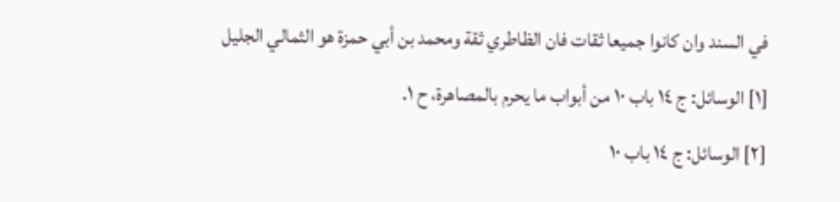في السند وان كانوا جميعا ثقات فان الظاطري ثقة ومحمد بن أبي حمزة هو الثمالي الجليل
[١] الوسائل: ج ١٤ باب ١٠ من أبواب ما يحرم بالمصاهرة، ح ١.
[٢] الوسائل: ج ١٤ باب ١٠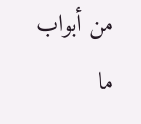من أبواب ما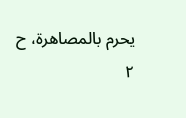يحرم بالمصاهرة، ح ٢